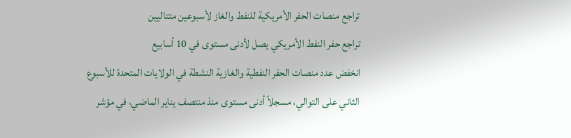تراجع منصات الحفر الأمريكية للنفط والغاز لأسبوعين متتاليين
تراجع حفر النفط الأمريكي يصل لأدنى مستوى في 10 أسابيع
انخفض عدد منصات الحفر النفطية والغازية النشطة في الولايات المتحدة للأسبوع الثاني على التوالي، مسجلاً أدنى مستوى منذ منتصف يناير الماضي، في مؤشر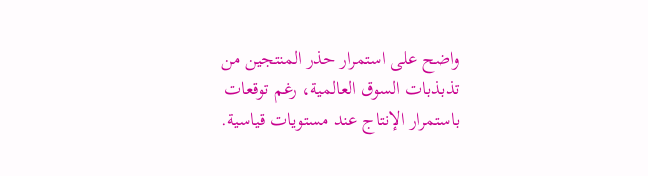واضح على استمرار حذر المنتجين من تذبذبات السوق العالمية، رغم توقعات باستمرار الإنتاج عند مستويات قياسية.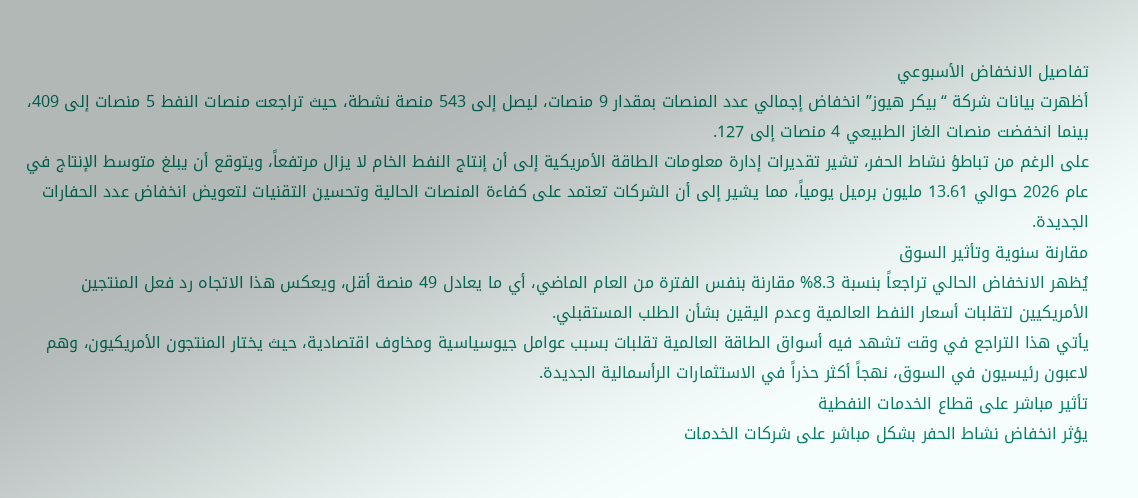تفاصيل الانخفاض الأسبوعي
أظهرت بيانات شركة “بيكر هيوز” انخفاض إجمالي عدد المنصات بمقدار 9 منصات، ليصل إلى 543 منصة نشطة، حيث تراجعت منصات النفط 5 منصات إلى 409، بينما انخفضت منصات الغاز الطبيعي 4 منصات إلى 127.
على الرغم من تباطؤ نشاط الحفر، تشير تقديرات إدارة معلومات الطاقة الأمريكية إلى أن إنتاج النفط الخام لا يزال مرتفعاً، ويتوقع أن يبلغ متوسط الإنتاج في عام 2026 حوالي 13.61 مليون برميل يومياً، مما يشير إلى أن الشركات تعتمد على كفاءة المنصات الحالية وتحسين التقنيات لتعويض انخفاض عدد الحفارات الجديدة.
مقارنة سنوية وتأثير السوق
يُظهر الانخفاض الحالي تراجعاً بنسبة 8.3% مقارنة بنفس الفترة من العام الماضي، أي ما يعادل 49 منصة أقل، ويعكس هذا الاتجاه رد فعل المنتجين الأمريكيين لتقلبات أسعار النفط العالمية وعدم اليقين بشأن الطلب المستقبلي.
يأتي هذا التراجع في وقت تشهد فيه أسواق الطاقة العالمية تقلبات بسبب عوامل جيوسياسية ومخاوف اقتصادية، حيث يختار المنتجون الأمريكيون، وهم لاعبون رئيسيون في السوق، نهجاً أكثر حذراً في الاستثمارات الرأسمالية الجديدة.
تأثير مباشر على قطاع الخدمات النفطية
يؤثر انخفاض نشاط الحفر بشكل مباشر على شركات الخدمات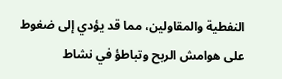النفطية والمقاولين، مما قد يؤدي إلى ضغوط على هوامش الربح وتباطؤ في نشاط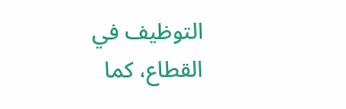التوظيف في القطاع، كما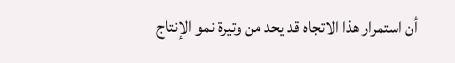أن استمرار هذا الاتجاه قد يحد من وتيرة نمو الإنتاج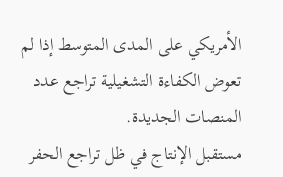الأمريكي على المدى المتوسط إذا لم تعوض الكفاءة التشغيلية تراجع عدد المنصات الجديدة.
مستقبل الإنتاج في ظل تراجع الحفر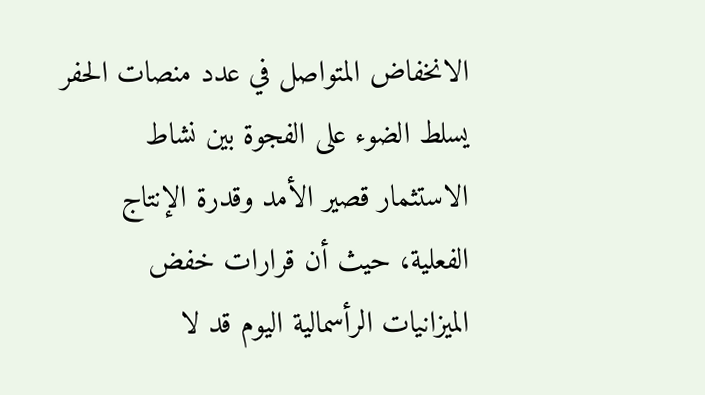الانخفاض المتواصل في عدد منصات الحفر يسلط الضوء على الفجوة بين نشاط الاستثمار قصير الأمد وقدرة الإنتاج الفعلية، حيث أن قرارات خفض الميزانيات الرأسمالية اليوم قد لا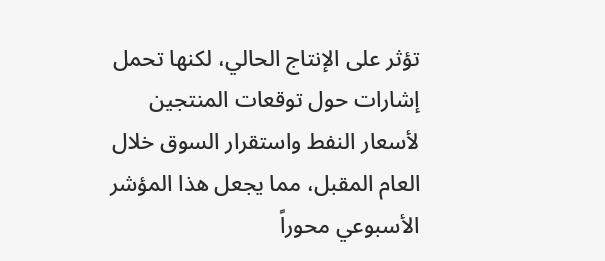تؤثر على الإنتاج الحالي، لكنها تحمل إشارات حول توقعات المنتجين لأسعار النفط واستقرار السوق خلال العام المقبل، مما يجعل هذا المؤشر الأسبوعي محوراً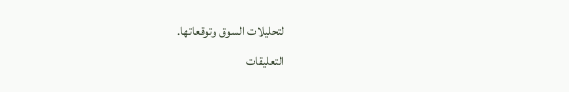لتحليلات السوق وتوقعاتها.
التعليقات